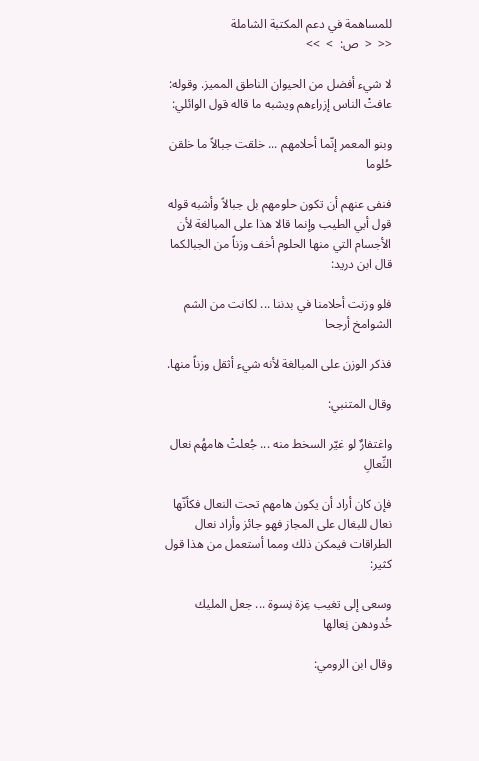للمساهمة في دعم المكتبة الشاملة
<<  <  ص:  >  >>

لا شيء أفضل من الحيوان الناطق المميز. وقوله: عافتْ الناس إزراءهم ويشبه ما قاله قول الوائلي:

وبنو المعمر إنّما أحلامهم ... خلقت جبالاً ما خلقن حُلوما

فنفى عنهم أن تكون حلومهم بل جبالاً وأشبه قوله قول أبي الطيب وإنما قالا هذا على المبالغة لأن الأجسام التي منها الحلوم أخف وزناً من الجبالكما قال ابن دريد:

فلو وزنت أحلامنا في بدننا ... لكانت من الشم الشوامخ أرجحا

فذكر الوزن على المبالغة لأنه شيء أثقل وزناً منها.

وقال المتنبي:

واغتفارٌ لو غيّر السخط منه ... جُعلتْ هامهُم نعال النِّعالِ

فإن كان أراد أن يكون هامهم تحت النعال فكأنّها نعال للبغال على المجاز فهو جائز وأراد نعال الطراقات فيمكن ذلك ومما أستعمل من هذا قول كثير:

وسعى إلى تغيب عِزة نِسوة ... جعل المليك خُدودهن نِعالها

وقال ابن الرومي: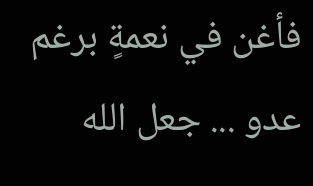فأغن في نعمةٍ برغم عدو ... جعل الله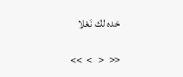خده لك نَعْلا

<<  <   >  >>